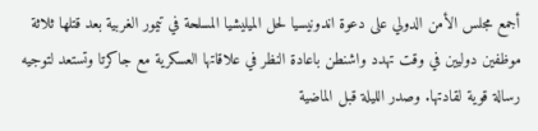أجمع مجلس الأمن الدولي على دعوة اندونيسيا لحل الميليشيا المسلحة في تيمور الغربية بعد قتلها ثلاثة موظفين دوليين في وقت تهدد واشنطن باعادة النظر في علاقاتها العسكرية مع جاكرتا وتستعد لتوجيه رسالة قوية لقادتها. وصدر الليلة قبل الماضية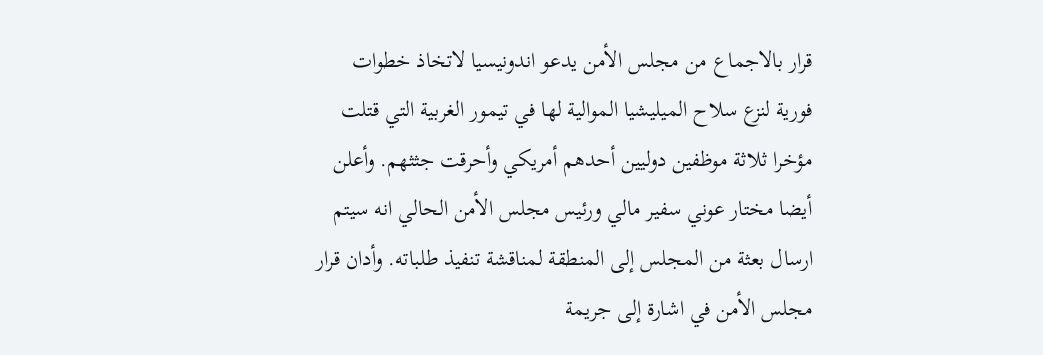قرار بالاجماع من مجلس الأمن يدعو اندونيسيا لاتخاذ خطوات فورية لنزع سلاح الميليشيا الموالية لها في تيمور الغربية التي قتلت مؤخرا ثلاثة موظفين دوليين أحدهم أمريكي وأحرقت جثثهم. وأعلن أيضا مختار عوني سفير مالي ورئيس مجلس الأمن الحالي انه سيتم ارسال بعثة من المجلس إلى المنطقة لمناقشة تنفيذ طلباته. وأدان قرار مجلس الأمن في اشارة إلى جريمة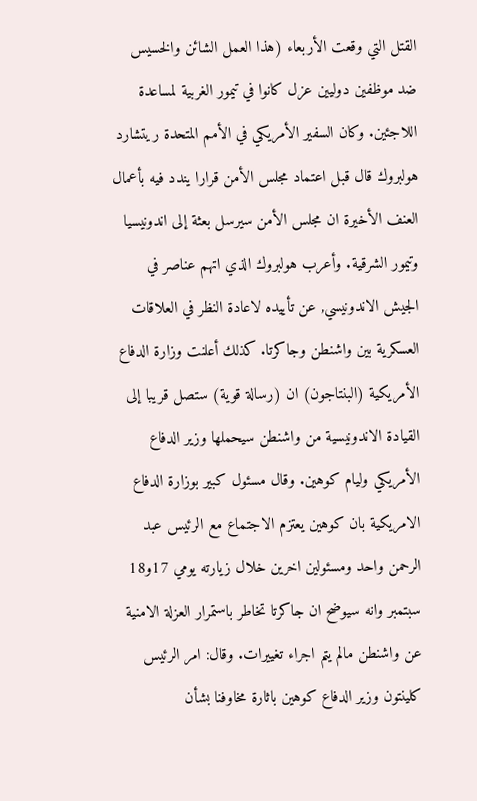القتل التي وقعت الأربعاء (هذا العمل الشائن والخسيس ضد موظفين دوليين عزل كانوا في تيمور الغربية لمساعدة اللاجئين. وكان السفير الأمريكي في الأمم المتحدة ريتشارد هولبروك قال قبل اعتماد مجلس الأمن قرارا يندد فيه بأعمال العنف الأخيرة ان مجلس الأمن سيرسل بعثة إلى اندونيسيا وتيمور الشرقية. وأعرب هولبروك الذي اتهم عناصر في الجيش الاندونيسي, عن تأييده لاعادة النظر في العلاقات العسكرية بين واشنطن وجاكرتا. كذلك أعلنت وزارة الدفاع الأمريكية (البنتاجون) ان (رسالة قوية) ستصل قريبا إلى القيادة الاندونيسية من واشنطن سيحملها وزير الدفاع الأمريكي وليام كوهين. وقال مسئول كبير بوزارة الدفاع الامريكية بان كوهين يعتزم الاجتماع مع الرئيس عبد الرحمن واحد ومسئولين اخرين خلال زيارته يومي 17و18 سبتمبر وانه سيوضح ان جاكرتا تخاطر باستمرار العزلة الامنية عن واشنطن مالم يتم اجراء تغييرات. وقال: امر الرئيس كلينتون وزير الدفاع كوهين باثارة مخاوفنا بشأن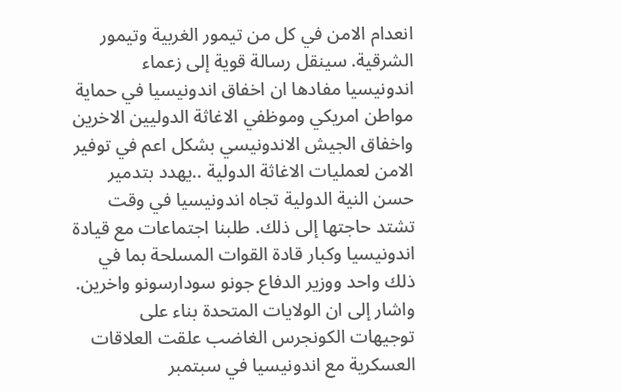انعدام الامن في كل من تيمور الغربية وتيمور الشرقية. سينقل رسالة قوية إلى زعماء اندونيسيا مفادها ان اخفاق اندونيسيا في حماية مواطن امريكي وموظفي الاغاثة الدوليين الاخرين واخفاق الجيش الاندونيسي بشكل اعم في توفير الامن لعمليات الاغاثة الدولية ..يهدد بتدمير حسن النية الدولية تجاه اندونيسيا في وقت تشتد حاجتها إلى ذلك. طلبنا اجتماعات مع قيادة اندونيسيا وكبار قادة القوات المسلحة بما في ذلك واحد ووزير الدفاع جونو سودارسونو واخرين. واشار إلى ان الولايات المتحدة بناء على توجيهات الكونجرس الغاضب علقت العلاقات العسكرية مع اندونيسيا في سبتمبر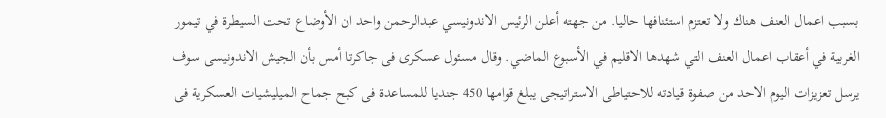بسبب اعمال العنف هناك ولا تعتزم استئنافها حاليا. من جهته أعلن الرئيس الاندونيسي عبدالرحمن واحد ان الأوضاع تحت السيطرة في تيمور الغربية في أعقاب اعمال العنف التي شهدها الاقليم في الأسبوع الماضي. وقال مسئول عسكرى فى جاكرتا أمس بأن الجيش الاندونيسى سوف يرسل تعزيزات اليوم الاحد من صفوة قيادته للاحتياطى الاستراتيجى يبلغ قوامها 450 جنديا للمساعدة فى كبح جماح الميليشيات العسكرية فى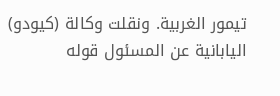تيمور الغربية. ونقلت وكالة (كيودو) اليابانية عن المسئول قوله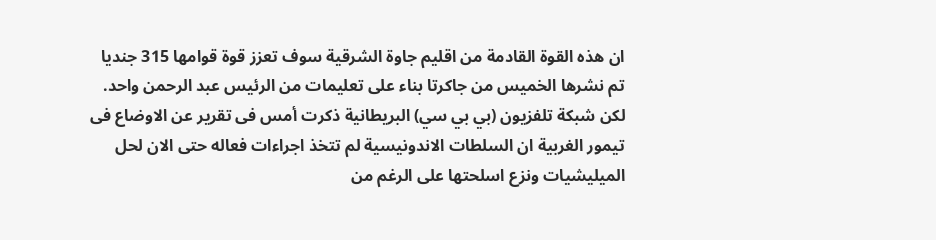ان هذه القوة القادمة من اقليم جاوة الشرقية سوف تعزز قوة قوامها 315 جنديا تم نشرها الخميس من جاكرتا بناء على تعليمات من الرئيس عبد الرحمن واحد. لكن شبكة تلفزيون (بي بي سي) البريطانية ذكرت أمس فى تقرير عن الاوضاع فى تيمور الغربية ان السلطات الاندونيسية لم تتخذ اجراءات فعاله حتى الان لحل الميليشيات ونزع اسلحتها على الرغم من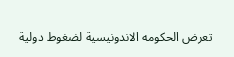تعرض الحكومه الاندونيسية لضغوط دولية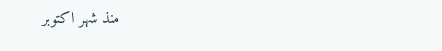منذ شهر اكتوبر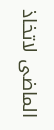الماضى لاتخاذ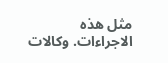مثل هذه الاجراءات. وكالات